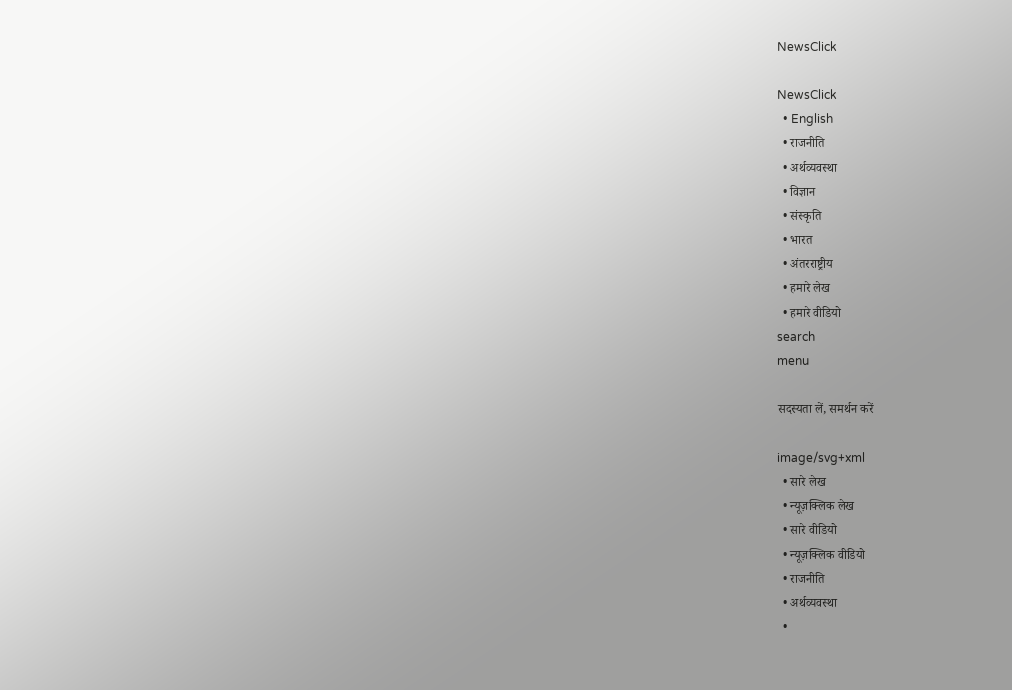NewsClick

NewsClick
  • English
  • राजनीति
  • अर्थव्यवस्था
  • विज्ञान
  • संस्कृति
  • भारत
  • अंतरराष्ट्रीय
  • हमारे लेख
  • हमारे वीडियो
search
menu

सदस्यता लें, समर्थन करें

image/svg+xml
  • सारे लेख
  • न्यूज़क्लिक लेख
  • सारे वीडियो
  • न्यूज़क्लिक वीडियो
  • राजनीति
  • अर्थव्यवस्था
  •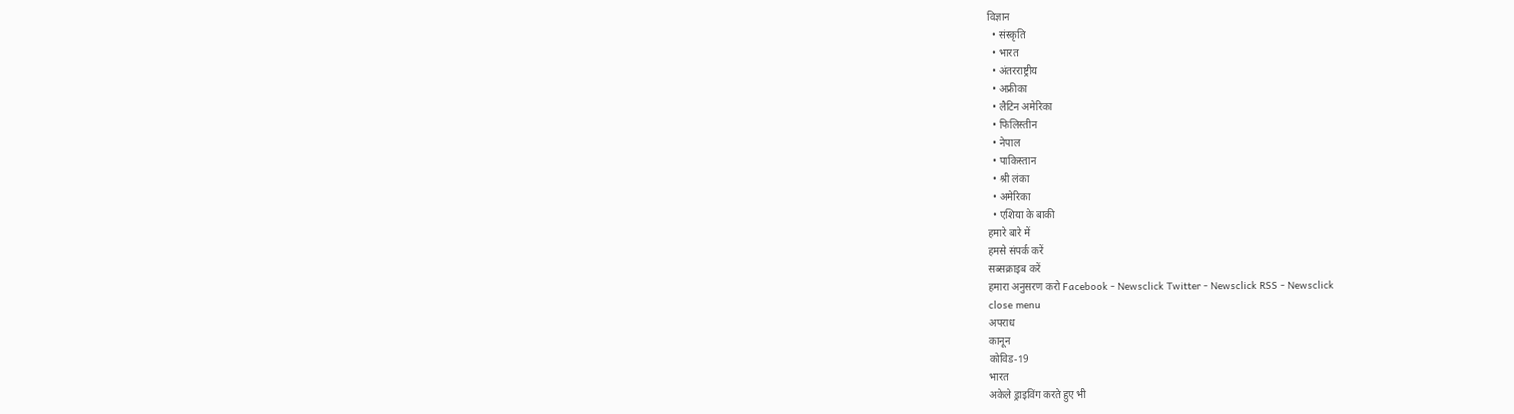विज्ञान
  • संस्कृति
  • भारत
  • अंतरराष्ट्रीय
  • अफ्रीका
  • लैटिन अमेरिका
  • फिलिस्तीन
  • नेपाल
  • पाकिस्तान
  • श्री लंका
  • अमेरिका
  • एशिया के बाकी
हमारे बारे में
हमसे संपर्क करें
सब्सक्राइब करें
हमारा अनुसरण करो Facebook - Newsclick Twitter - Newsclick RSS - Newsclick
close menu
अपराध
कानून
कोविड-19
भारत
अकेले ड्राइविंग करते हुए भी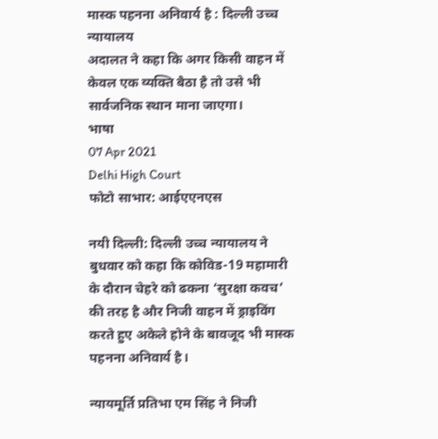मास्क पहनना अनिवार्य है : दिल्ली उच्च न्यायालय
अदालत ने कहा कि अगर किसी वाहन में केवल एक व्यक्ति बैठा है तो उसे भी सार्वजनिक स्थान माना जाएगा।
भाषा
07 Apr 2021
Delhi High Court
फोटो साभार: आईएएनएस

नयी दिल्ली: दिल्ली उच्च न्यायालय ने बुधवार को कहा कि कोविड-19 महामारी के दौरान चेहरे को ढकना ‘सुरक्षा कवच’ की तरह है और निजी वाहन में ड्राइविंग करते हुए अकेले होने के बावजूद भी मास्क पहनना अनिवार्य है।

न्यायमूर्ति प्रतिभा एम सिंह ने निजी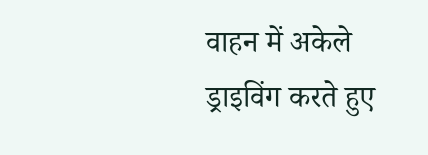वाहन में अकेले ड्राइविंग करते हुए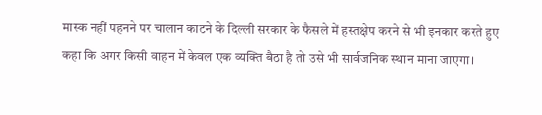मास्क नहीं पहनने पर चालान काटने के दिल्ली सरकार के फैसले में हस्तक्षेप करने से भी इनकार करते हुए कहा कि अगर किसी वाहन में केवल एक व्यक्ति बैठा है तो उसे भी सार्वजनिक स्थान माना जाएगा।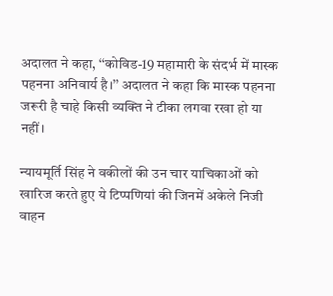अदालत ने कहा, ‘‘कोविड-19 महामारी के संदर्भ में मास्क पहनना अनिवार्य है।’’ अदालत ने कहा कि मास्क पहनना जरूरी है चाहे किसी व्यक्ति ने टीका लगवा रखा हो या नहीं।

न्यायमूर्ति सिंह ने वकीलों की उन चार याचिकाओं को खारिज करते हुए ये टिप्पणियां की जिनमें अकेले निजी वाहन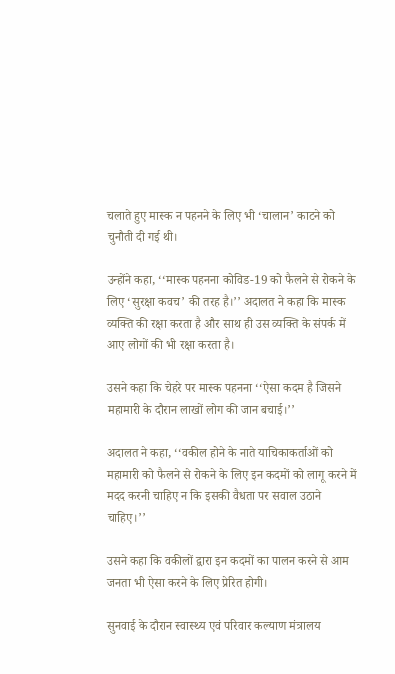चलाते हुए मास्क न पहनने के लिए भी ‘चालान’ काटने को चुनौती दी गई थी।

उन्होंने कहा, ‘‘मास्क पहनना कोविड-19 को फैलने से रोकने के लिए ‘सुरक्षा कवच’ की तरह है।’’ अदालत ने कहा कि मास्क व्यक्ति की रक्षा करता है और साथ ही उस व्यक्ति के संपर्क में आए लोगों की भी रक्षा करता है।

उसने कहा कि चेहरे पर मास्क पहनना ‘‘ऐसा कदम है जिसने महामारी के दौरान लाखों लोग की जान बचाई।’’

अदालत ने कहा, ‘‘वकील होने के नाते याचिकाकर्ताओं को महामारी को फैलने से रोकने के लिए इन कदमों को लागू करने में मदद करनी चाहिए न कि इसकी वैधता पर सवाल उठाने चाहिए।’’

उसने कहा कि वकीलों द्वारा इन कदमों का पालन करने से आम जनता भी ऐसा करने के लिए प्रेरित होगी।

सुनवाई के दौरान स्वास्थ्य एवं परिवार कल्याण मंत्रालय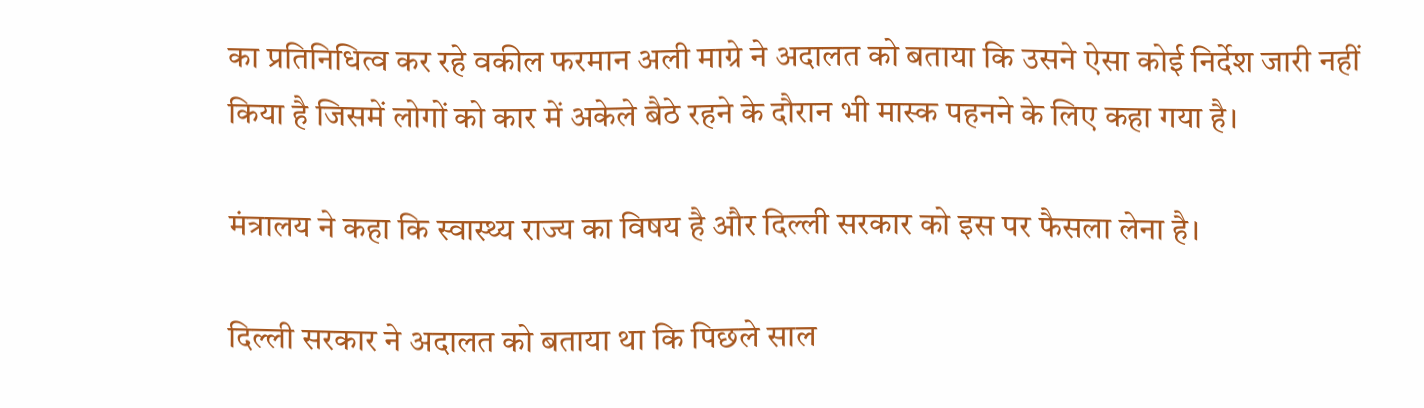का प्रतिनिधित्व कर रहे वकील फरमान अली माग्रे ने अदालत को बताया कि उसने ऐसा कोई निर्देश जारी नहीं किया है जिसमें लोगों को कार में अकेले बैठे रहने के दौरान भी मास्क पहनने के लिए कहा गया है।

मंत्रालय ने कहा कि स्वास्थ्य राज्य का विषय है और दिल्ली सरकार को इस पर फैसला लेना है।

दिल्ली सरकार ने अदालत को बताया था कि पिछले साल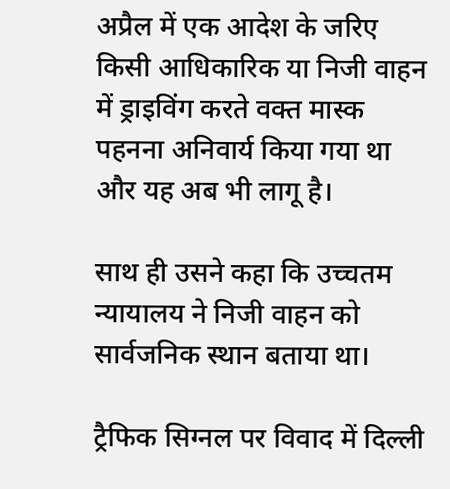अप्रैल में एक आदेश के जरिए किसी आधिकारिक या निजी वाहन में ड्राइविंग करते वक्त मास्क पहनना अनिवार्य किया गया था और यह अब भी लागू है।

साथ ही उसने कहा कि उच्चतम न्यायालय ने निजी वाहन को सार्वजनिक स्थान बताया था।

ट्रैफिक सिग्नल पर विवाद में दिल्ली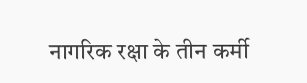नागरिक रक्षा के तीन कर्मी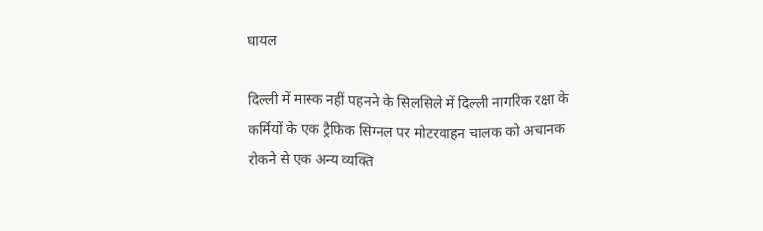घायल

दिल्ली में मास्क नहीं पहनने के सिलसिले में दिल्ली नागरिक रक्षा के कर्मियों के एक ट्रैफिक सिग्नल पर मोटरवाहन चालक को अचानक रोकने से एक अन्य व्यक्ति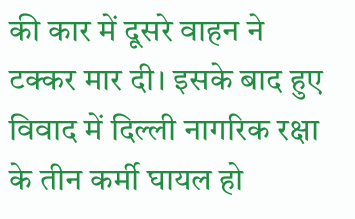की कार में दूसरे वाहन ने टक्कर मार दी। इसके बाद हुए विवाद में दिल्ली नागरिक रक्षा के तीन कर्मी घायल हो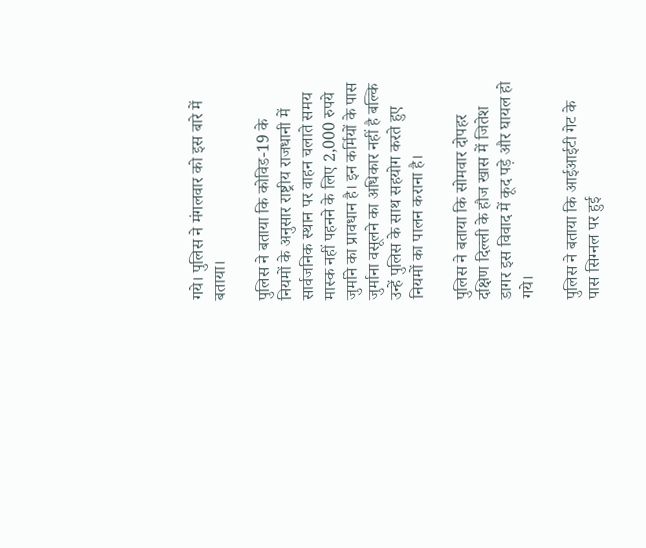गये। पुलिस ने मंगलवार को इस बारे में बताया।

पुलिस ने बताया कि कोविड-19 के नियमों के अनुसार राष्ट्रीय राजधानी में सार्वजनिक स्थान पर वाहन चलाते समय मास्क नहीं पहनने के लिए 2,000 रुपये जुर्माने का प्रावधान है। इन कर्मियों के पास जुर्माना वसूलने का अधिकार नहीं है बल्कि उन्हें पुलिस के साथ सहयोग करते हुए नियमों का पालन कराना है।

पुलिस ने बताया कि सोमवार दोपहर दक्षिण दिल्ली के हौज खास में जितेश डागर इस विवाद में कूद पड़े और घायल हो गये।

पुलिस ने बताया कि आईआईटी गेट के पास सिग्नल पर हुई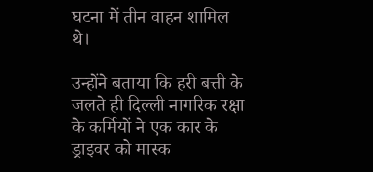घटना में तीन वाहन शामिल थे।

उन्होंने बताया कि हरी बत्ती के जलते ही दिल्ली नागरिक रक्षा के कर्मियों ने एक कार के ड्राइवर को मास्क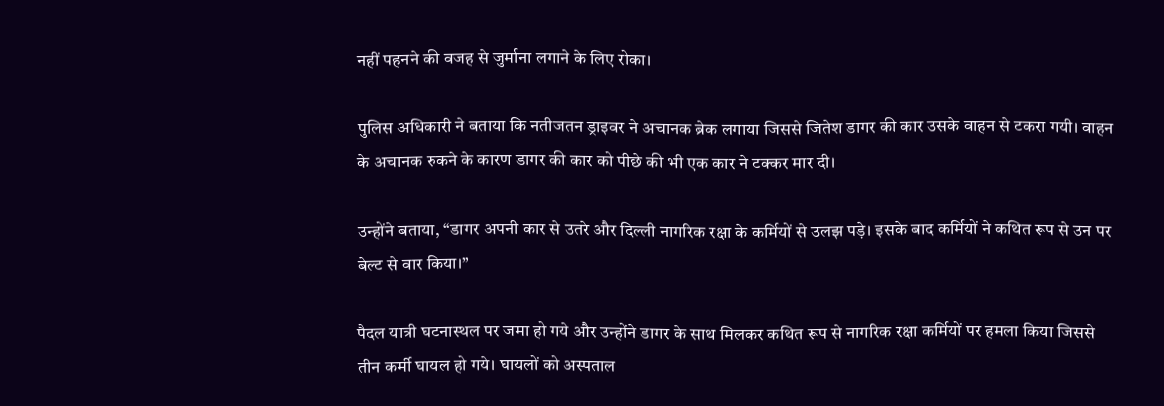नहीं पहनने की वजह से जुर्माना लगाने के लिए रोका।

पुलिस अधिकारी ने बताया कि नतीजतन ड्राइवर ने अचानक ब्रेक लगाया जिससे जितेश डागर की कार उसके वाहन से टकरा गयी। वाहन के अचानक रुकने के कारण डागर की कार को पीछे की भी एक कार ने टक्कर मार दी।

उन्होंने बताया, ‘‘डागर अपनी कार से उतरे और दिल्ली नागरिक रक्षा के कर्मियों से उलझ पड़े। इसके बाद कर्मियों ने कथित रूप से उन पर बेल्ट से वार किया।’’

पैदल यात्री घटनास्थल पर जमा हो गये और उन्होंने डागर के साथ मिलकर कथित रूप से नागरिक रक्षा कर्मियों पर हमला किया जिससे तीन कर्मी घायल हो गये। घायलों को अस्पताल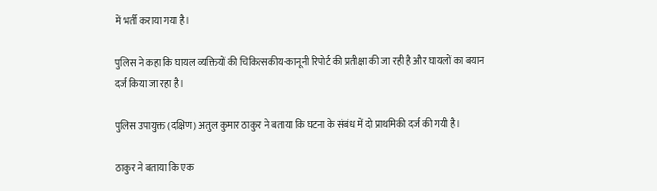में भर्ती कराया गया है।

पुलिस ने कहा कि घायल व्यक्तियों की चिकित्सकीय-कानूनी रिपोर्ट की प्रतीक्षा की जा रही है और घायलों का बयान दर्ज किया जा रहा है।

पुलिस उपायुक्त (दक्षिण) अतुल कुमार ठाकुर ने बताया कि घटना के संबंध में दो प्राथमिकी दर्ज की गयी है।

ठाकुर ने बताया कि एक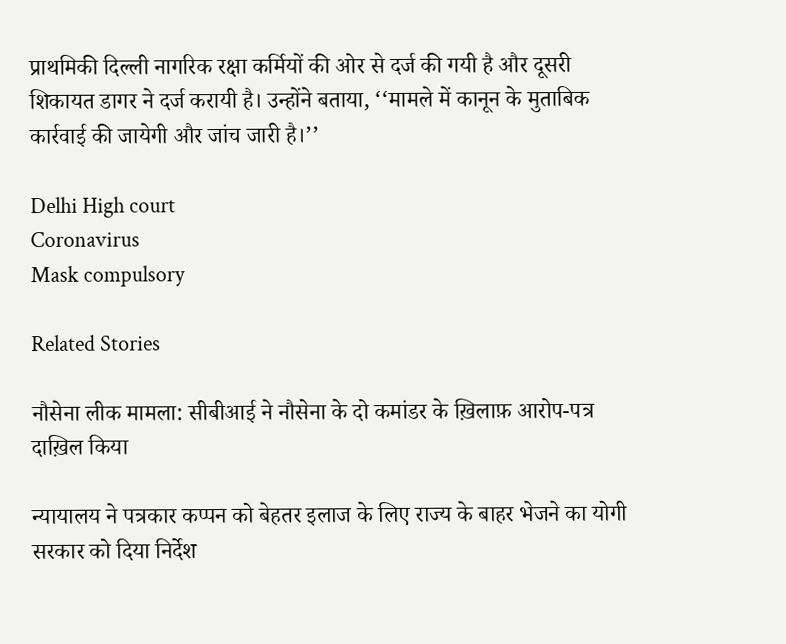प्राथमिकी दिल्ली नागरिक रक्षा कर्मियों की ओर से दर्ज की गयी है और दूसरी शिकायत डागर ने दर्ज करायी है। उन्होंने बताया, ‘‘मामले में कानून के मुताबिक कार्रवाई की जायेगी और जांच जारी है।’’

Delhi High court
Coronavirus
Mask compulsory

Related Stories

नौसेना लीक मामला: सीबीआई ने नौसेना के दो कमांडर के ख़िलाफ़ आरोप-पत्र दाख़िल किया

न्यायालय ने पत्रकार कप्पन को बेहतर इलाज के लिए राज्य के बाहर भेजने का योगी सरकार को दिया निर्देश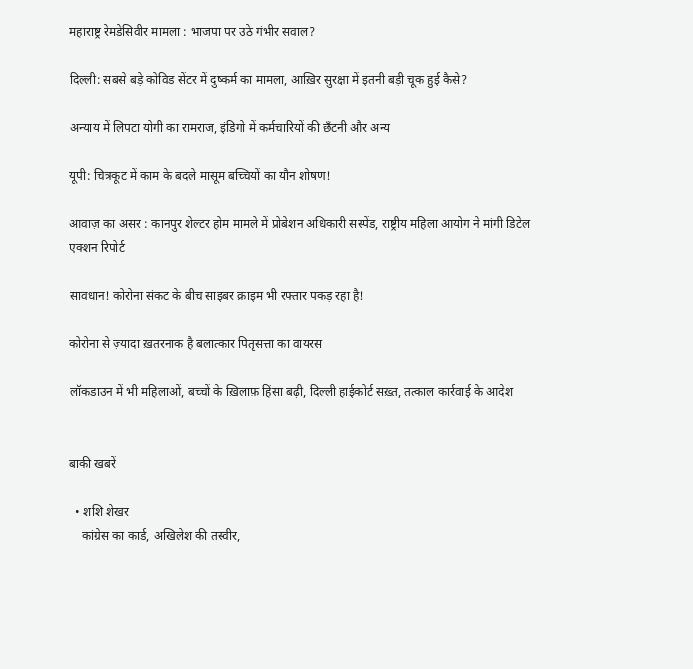महाराष्ट्र रेमडेसिवीर मामला : भाजपा पर उठे गंभीर सवाल?

दिल्ली: सबसे बड़े कोविड सेंटर में दुष्कर्म का मामला, आख़िर सुरक्षा में इतनी बड़ी चूक हुई कैसे?

अन्याय में लिपटा योगी का रामराज, इंडिगो में कर्मचारियों की छँटनी और अन्य

यूपी: चित्रकूट में काम के बदले मासूम बच्चियों का यौन शोषण!

आवाज़ का असर : कानपुर शेल्टर होम मामले में प्रोबेशन अधिकारी सस्पेंड, राष्ट्रीय महिला आयोग ने मांगी डिटेल एक्शन रिपोर्ट

सावधान! कोरोना संकट के बीच साइबर क्राइम भी रफ्तार पकड़ रहा है!

कोरोना से ज़्यादा ख़तरनाक है बलात्कार पितृसत्ता का वायरस

लॉकडाउन में भी महिलाओं, बच्चों के ख़िलाफ़ हिंसा बढ़ी, दिल्ली हाईकोर्ट सख़्त, तत्काल कार्रवाई के आदेश


बाकी खबरें

  • शशि शेखर
    कांग्रेस का कार्ड, अखिलेश की तस्वीर,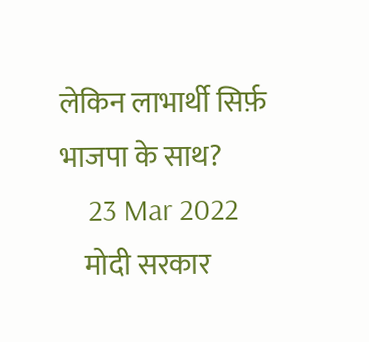लेकिन लाभार्थी सिर्फ़ भाजपा के साथ?
    23 Mar 2022
    मोदी सरकार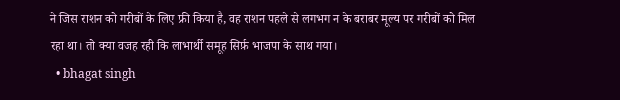ने जिस राशन को गरीबों के लिए फ्री किया है, वह राशन पहले से लगभग न के बराबर मूल्य पर गरीबों को मिल रहा था। तो क्या वजह रही कि लाभार्थी समूह सिर्फ़ भाजपा के साथ गया।
  • bhagat singh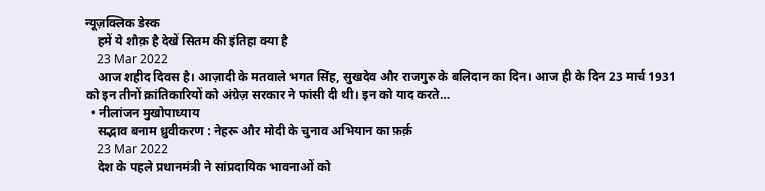न्यूज़क्लिक डेस्क
    हमें ये शौक़ है देखें सितम की इंतिहा क्या है
    23 Mar 2022
    आज शहीद दिवस है। आज़ादी के मतवाले भगत सिंह, सुखदेव और राजगुरु के बलिदान का दिन। आज ही के दिन 23 मार्च 1931 को इन तीनों क्रांतिकारियों को अंग्रेज़ सरकार ने फांसी दी थी। इन को याद करते…
  • नीलांजन मुखोपाध्याय
    सद्भाव बनाम ध्रुवीकरण : नेहरू और मोदी के चुनाव अभियान का फ़र्क़
    23 Mar 2022
    देश के पहले प्रधानमंत्री ने सांप्रदायिक भावनाओं को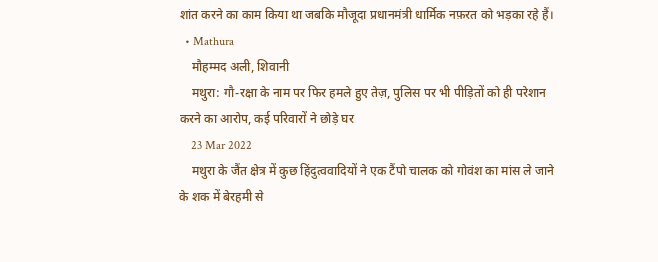शांत करने का काम किया था जबकि मौजूदा प्रधानमंत्री धार्मिक नफ़रत को भड़का रहे हैं।
  • Mathura
    मौहम्मद अली, शिवानी
    मथुरा: गौ-रक्षा के नाम पर फिर हमले हुए तेज़, पुलिस पर भी पीड़ितों को ही परेशान करने का आरोप, कई परिवारों ने छोड़े घर
    23 Mar 2022
    मथुरा के जैंत क्षेत्र में कुछ हिंदुत्ववादियों ने एक टैंपो चालक को गोवंश का मांस ले जाने के शक में बेरहमी से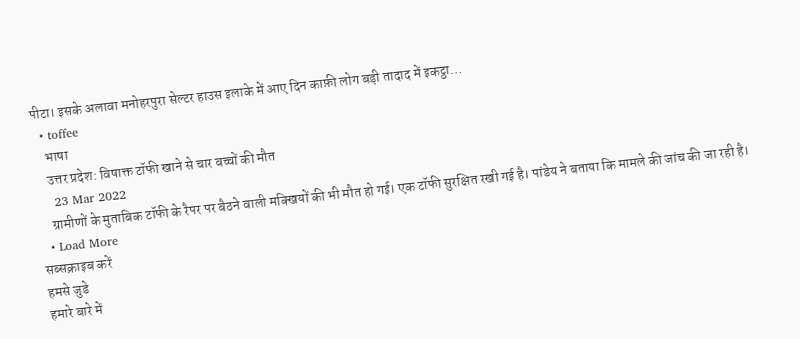पीटा। इसके अलावा मनोहरपुरा सेल्टर हाउस इलाके में आए दिन काफ़ी लोग बड़ी तादाद में इकट्ठा…
  • toffee
    भाषा
    उत्तर प्रदेश: विषाक्त टॉफी खाने से चार बच्चों की मौत
    23 Mar 2022
    ग्रामीणों के मुताबिक टॉफी के रैपर पर बैठने वाली मक्खियों की भी मौत हो गई। एक टॉफी सुरक्षित रखी गई है। पांडेय ने बताया कि मामले की जांच की जा रही है।
  • Load More
सब्सक्राइब करें
हमसे जुडे
हमारे बारे में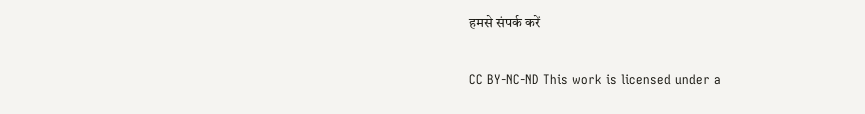हमसे संपर्क करें

CC BY-NC-ND This work is licensed under a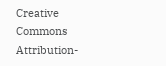Creative Commons Attribution-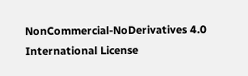NonCommercial-NoDerivatives 4.0 International License